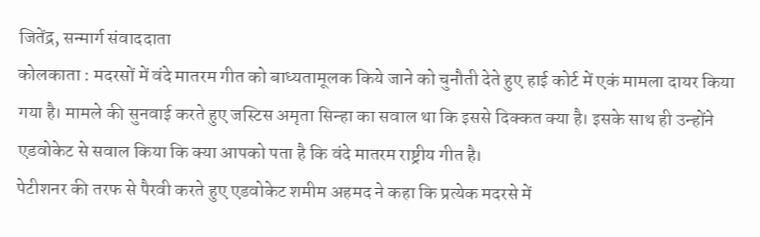जितेंद्र, सन्मार्ग संवाददाता
कोलकाता : मदरसों में वंदे मातरम गीत को बाध्यतामूलक किये जाने को चुनौती देते हुए हाई कोर्ट में एकं मामला दायर किया गया है। मामले की सुनवाई करते हुए जस्टिस अमृता सिन्हा का सवाल था कि इससे दिक्कत क्या है। इसके साथ ही उन्होंने एडवोकेट से सवाल किया कि क्या आपको पता है कि वंदे मातरम राष्ट्रीय गीत है।
पेटीशनर की तरफ से पैरवी करते हुए एडवोकेट शमीम अहमद ने कहा कि प्रत्येक मदरसे में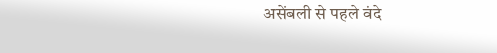असेंबली से पहले वंदे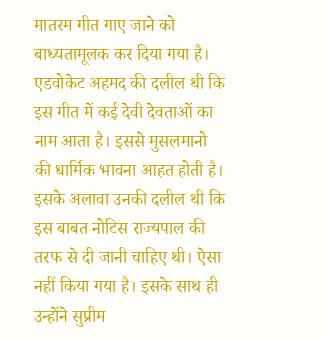मातरम गीत गाए जाने को बाध्यतामूलक कर दिया गया है। एडवोकेट अहमद की दलील थी कि इस गीत में कई देवी देवताओं का नाम आता है। इससे मुसलमानो की धार्मिक भावना आहत होती है। इसके अलावा उनकी दलील थी कि इस बाबत नोटिस राज्यपाल की तरफ से दी जानी चाहिए थी। ऐसा नहीं किया गया है। इसके साथ ही उन्होंने सुप्रीम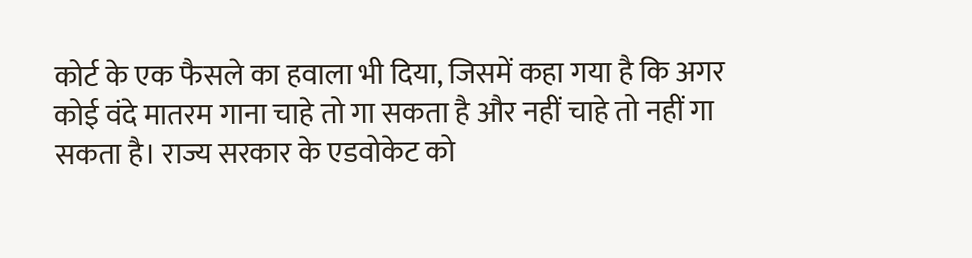कोर्ट के एक फैसले का हवाला भी दिया, जिसमें कहा गया है कि अगर कोई वंदे मातरम गाना चाहे तो गा सकता है और नहीं चाहे तो नहीं गा सकता है। राज्य सरकार के एडवोकेट को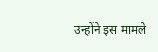उन्होंने इस मामले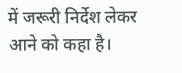में जरूरी निर्देश लेकर आने को कहा है।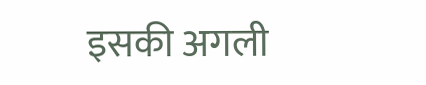इसकी अगली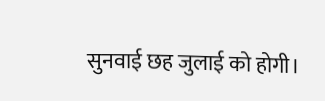सुनवाई छह जुलाई को होगी।